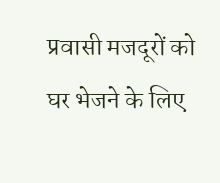प्रवासी मजदूरों को घर भेजने के लिए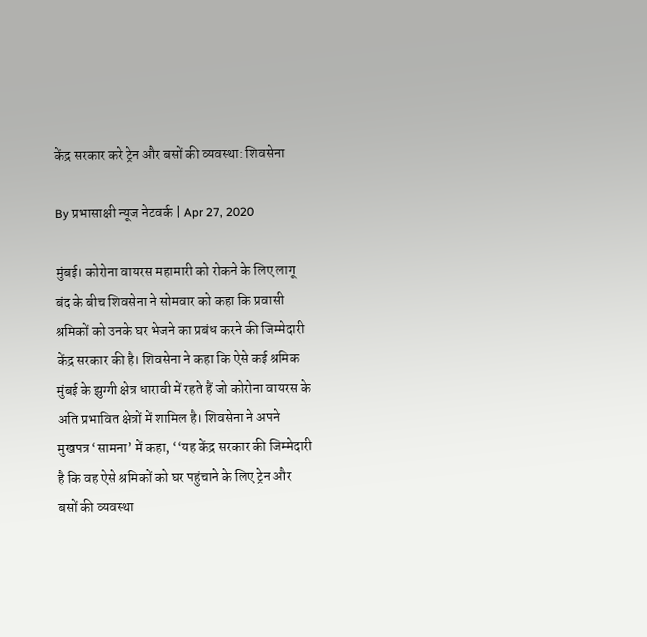केंद्र सरकार करे ट्रेन और बसों की व्यवस्था: शिवसेना

By प्रभासाक्षी न्यूज नेटवर्क | Apr 27, 2020

मुंबई। कोरोना वायरस महामारी को रोकने के लिए लागू बंद के बीच शिवसेना ने सोमवार को कहा कि प्रवासी श्रमिकों को उनके घर भेजने का प्रबंध करने की जिम्मेदारी केंद्र सरकार की है। शिवसेना ने कहा कि ऐसे कई श्रमिक मुंबई के झुग्गी क्षेत्र धारावी में रहते हैं जो कोरोना वायरस के अति प्रभावित क्षेत्रों में शामिल है। शिवसेना ने अपने मुखपत्र ‘सामना’ में कहा, ‘‘यह केंद्र सरकार की जिम्मेदारी है कि वह ऐसे श्रमिकों को घर पहुंचाने के लिए ट्रेन और बसों की व्यवस्था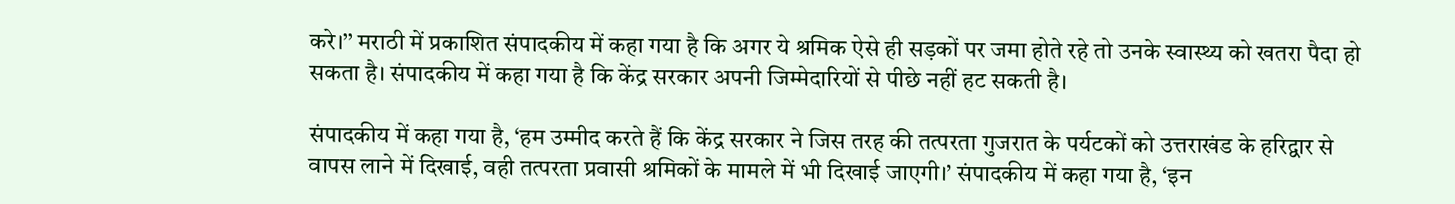करे।’’ मराठी में प्रकाशित संपादकीय में कहा गया है कि अगर ये श्रमिक ऐसे ही सड़कों पर जमा होते रहे तो उनके स्वास्थ्य को खतरा पैदा हो सकता है। संपादकीय में कहा गया है कि केंद्र सरकार अपनी जिम्मेदारियों से पीछे नहीं हट सकती है।

संपादकीय में कहा गया है, ‘हम उम्मीद करते हैं कि केंद्र सरकार ने जिस तरह की तत्परता गुजरात के पर्यटकों को उत्तराखंड के हरिद्वार से वापस लाने में दिखाई, वही तत्परता प्रवासी श्रमिकों के मामले में भी दिखाई जाएगी।’ संपादकीय में कहा गया है, ‘इन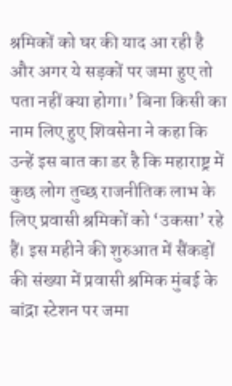श्रमिकों को घर की याद आ रही है और अगर ये सड़कों पर जमा हुए तो पता नहीं क्या होगा।’ बिना किसी का नाम लिए हुए शिवसेना ने कहा कि उन्हें इस बात का डर है कि महाराष्ट्र में कुछ लोग तुच्छ राजनीतिक लाभ के लिए प्रवासी श्रमिकों को ‘उकसा’ रहे हैं। इस महीने की शुरुआत में सैंकड़ों की संख्या में प्रवासी श्रमिक मुंबई के बांद्रा स्टेशन पर जमा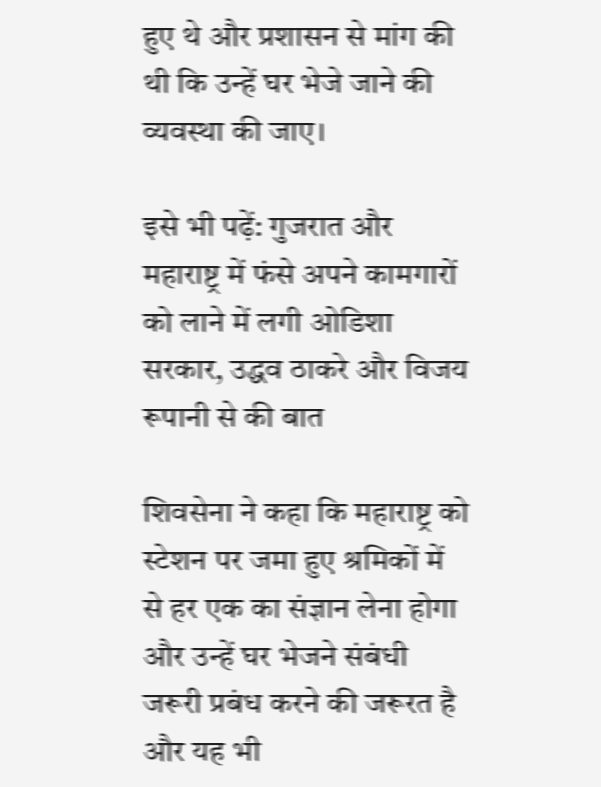हुए थे और प्रशासन से मांग की थी कि उन्हें घर भेजे जाने की व्यवस्था की जाए।

इसे भी पढ़ें: गुजरात और महाराष्ट्र में फंसे अपने कामगारों को लाने में लगी ओडिशा सरकार, उद्धव ठाकरे और विजय रूपानी से की बात

शिवसेना ने कहा कि महाराष्ट्र को स्टेशन पर जमा हुए श्रमिकों में से हर एक का संज्ञान लेना होगा और उन्हें घर भेजने संबंधी जरूरी प्रबंध करने की जरूरत है और यह भी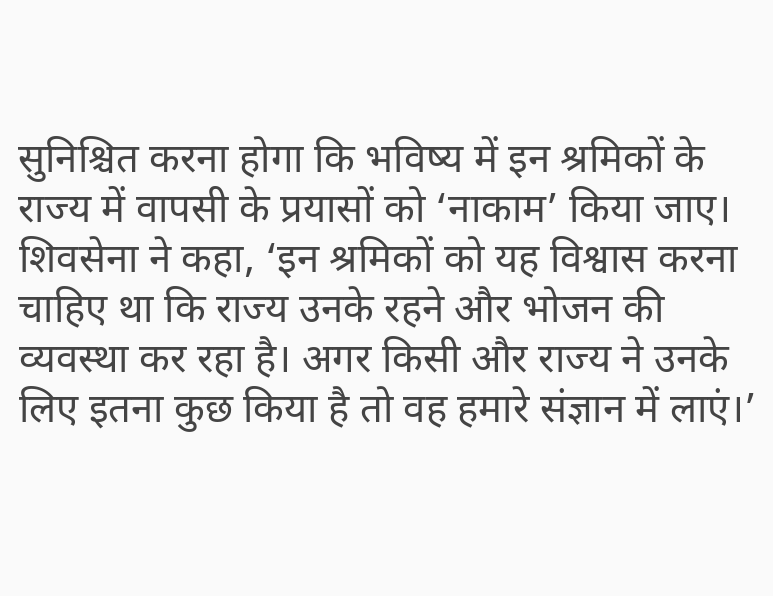सुनिश्चित करना होगा कि भविष्य में इन श्रमिकों के राज्य में वापसी के प्रयासों को ‘नाकाम’ किया जाए। शिवसेना ने कहा, ‘इन श्रमिकों को यह विश्वास करना चाहिए था कि राज्य उनके रहने और भोजन की व्यवस्था कर रहा है। अगर किसी और राज्य ने उनके लिए इतना कुछ किया है तो वह हमारे संज्ञान में लाएं।’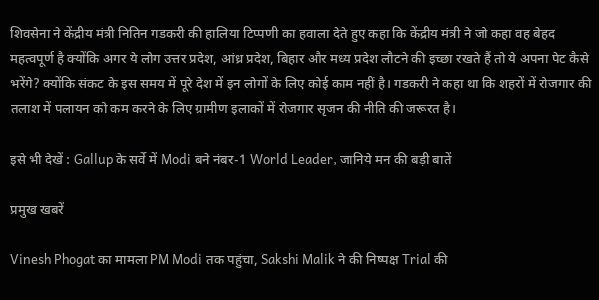शिवसेना ने केंद्रीय मंत्री नितिन गडकरी की हालिया टिप्पणी का हवाला देते हुए कहा कि केंद्रीय मंत्री ने जो कहा वह बेहद महत्वपूर्ण है क्योंकि अगर ये लोग उत्तर प्रदेश, आंध्र प्रदेश, बिहार और मध्य प्रदेश लौटने की इच्छा रखते हैं तो ये अपना पेट कैसे भरेंगे? क्योंकि संकट के इस समय में पूरे देश में इन लोगों के लिए कोई काम नहीं है। गडकरी ने कहा था कि शहरों में रोजगार की तलाश में पलायन को कम करने के लिए ग्रामीण इलाकों में रोजगार सृजन की नीति की जरूरत है।

इसे भी देखें : Gallup के सर्वे में Modi बने नंबर-1 World Leader, जानिये मन की बड़ी बातें

प्रमुख खबरें

Vinesh Phogat का मामला PM Modi तक पहुंचा, Sakshi Malik ने की निष्पक्ष Trial की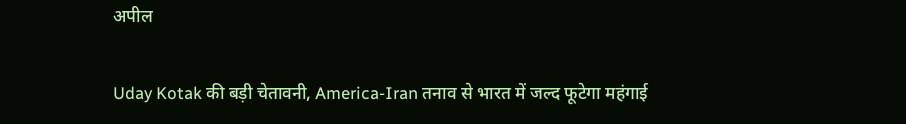अपील

Uday Kotak की बड़ी चेतावनी, America-Iran तनाव से भारत में जल्द फूटेगा महंगाई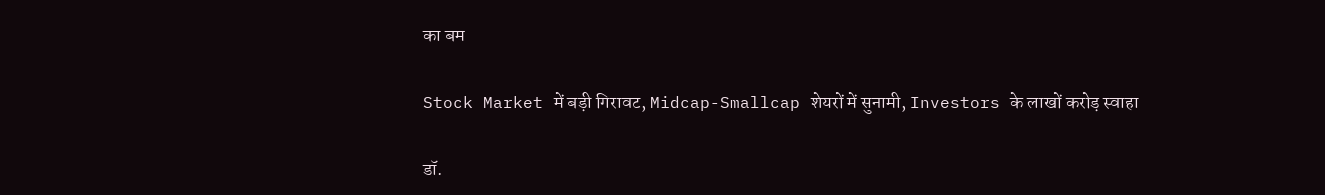का बम

Stock Market में बड़ी गिरावट, Midcap-Smallcap शेयरों में सुनामी, Investors के लाखों करोड़ स्वाहा

डॉ.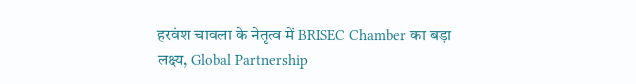हरवंश चावला के नेतृत्व में BRISEC Chamber का बड़ा लक्ष्य, Global Partnership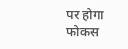पर होगा फोकस